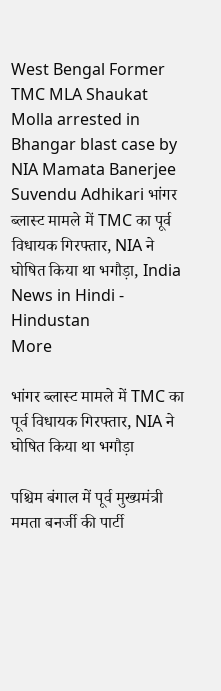West Bengal Former TMC MLA Shaukat Molla arrested in Bhangar blast case by NIA Mamata Banerjee Suvendu Adhikari भांगर ब्लास्ट मामले में TMC का पूर्व विधायक गिरफ्तार, NIA ने घोषित किया था भगौड़ा, India News in Hindi - Hindustan
More

भांगर ब्लास्ट मामले में TMC का पूर्व विधायक गिरफ्तार, NIA ने घोषित किया था भगौड़ा

पश्चिम बंगाल में पूर्व मुख्यमंत्री ममता बनर्जी की पार्टी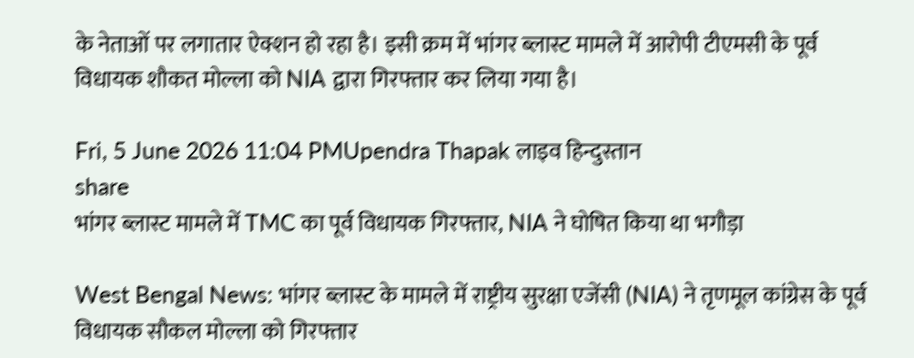के नेताओं पर लगातार ऐक्शन हो रहा है। इसी क्रम में भांगर ब्लास्ट मामले में आरोपी टीएमसी के पूर्व विधायक शौकत मोल्ला को NIA द्वारा गिरफ्तार कर लिया गया है।

Fri, 5 June 2026 11:04 PMUpendra Thapak लाइव हिन्दुस्तान
share
भांगर ब्लास्ट मामले में TMC का पूर्व विधायक गिरफ्तार, NIA ने घोषित किया था भगौड़ा

West Bengal News: भांगर ब्लास्ट के मामले में राष्ट्रीय सुरक्षा एजेंसी (NIA) ने तृणमूल कांग्रेस के पूर्व विधायक सौकल मोल्ला को गिरफ्तार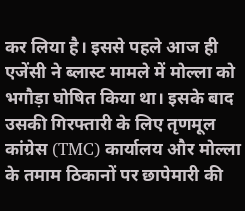कर लिया है। इससे पहले आज ही एजेंसी ने ब्लास्ट मामले में मोल्ला को भगौड़ा घोषित किया था। इसके बाद उसकी गिरफ्तारी के लिए तृणमूल कांग्रेस (TMC) कार्यालय और मोल्ला के तमाम ठिकानों पर छापेमारी की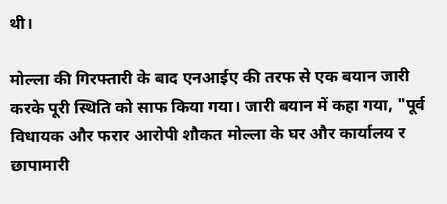थी।

मोल्ला की गिरफ्तारी के बाद एनआईए की तरफ से एक बयान जारी करके पूरी स्थिति को साफ किया गया। जारी बयान में कहा गया, "पूर्व विधायक और फरार आरोपी शौकत मोल्ला के घर और कार्यालय र छापामारी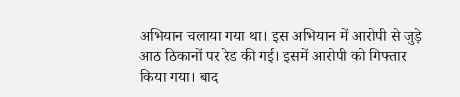अभियान चलाया गया था। इस अभियान में आरोपी से जुड़े आठ ठिकानों पर रेड की गई। इसमें आरोपी को गिफ्तार किया गया। बाद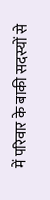में परिवार के बाकी सदस्यों से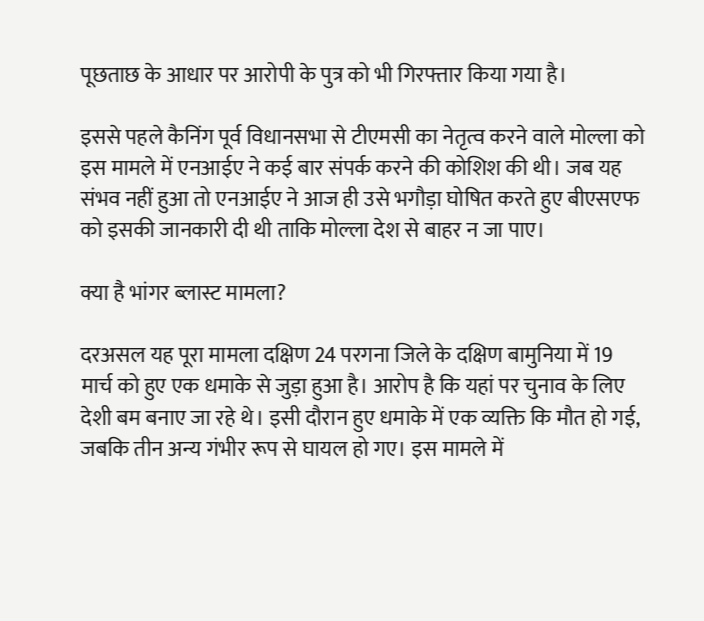पूछताछ के आधार पर आरोपी के पुत्र को भी गिरफ्तार किया गया है।

इससे पहले कैनिंग पूर्व विधानसभा से टीएमसी का नेतृत्व करने वाले मोल्ला को इस मामले में एनआईए ने कई बार संपर्क करने की कोशिश की थी। जब यह संभव नहीं हुआ तो एनआईए ने आज ही उसे भगौड़ा घोषित करते हुए बीएसएफ को इसकी जानकारी दी थी ताकि मोल्ला देश से बाहर न जा पाए।

क्या है भांगर ब्लास्ट मामला?

दरअसल यह पूरा मामला दक्षिण 24 परगना जिले के दक्षिण बामुनिया में 19 मार्च को हुए एक धमाके से जुड़ा हुआ है। आरोप है कि यहां पर चुनाव के लिए देशी बम बनाए जा रहे थे। इसी दौरान हुए धमाके में एक व्यक्ति कि मौत हो गई, जबकि तीन अन्य गंभीर रूप से घायल हो गए। इस मामले में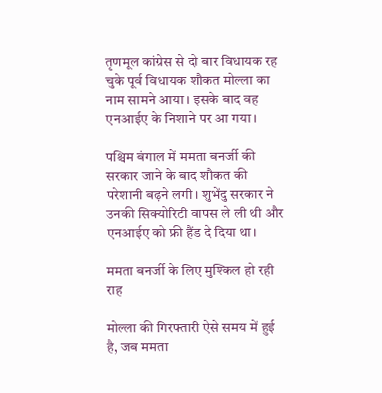तृणमूल कांग्रेस से दो बार विधायक रह चुके पूर्व विधायक शौकत मोल्ला का नाम सामने आया। इसके बाद वह एनआईए के निशाने पर आ गया।

पश्चिम बंगाल में ममता बनर्जी की सरकार जाने के बाद शौकत की परेशानी बढ़ने लगी। शुभेंदु सरकार ने उनकी सिक्योरिटी वापस ले ली थी और एनआईए को फ्री हैंड दे दिया था।

ममता बनर्जी के लिए मुश्किल हो रही राह

मोल्ला की गिरफ्तारी ऐसे समय में हुई है, जब ममता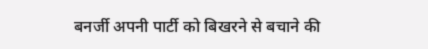बनर्जी अपनी पार्टी को बिखरने से बचाने की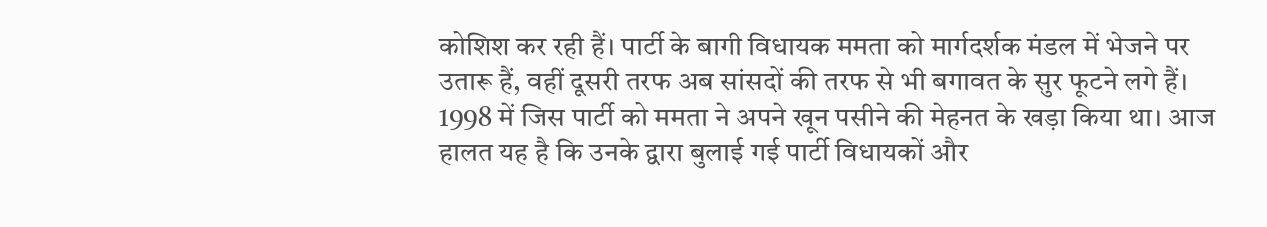कोशिश कर रही हैं। पार्टी के बागी विधायक ममता को मार्गदर्शक मंडल में भेजने पर उतारू हैं, वहीं दूसरी तरफ अब सांसदों की तरफ से भी बगावत के सुर फूटने लगे हैं। 1998 में जिस पार्टी को ममता ने अपने खून पसीने की मेहनत के खड़ा किया था। आज हालत यह है कि उनके द्वारा बुलाई गई पार्टी विधायकों और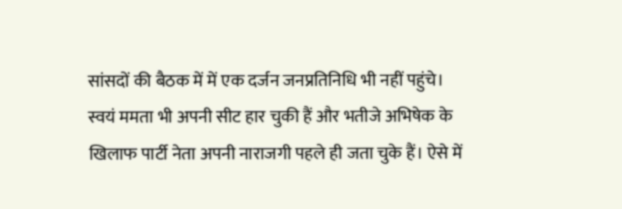सांसदों की बैठक में में एक दर्जन जनप्रतिनिधि भी नहीं पहुंचे। स्वयं ममता भी अपनी सीट हार चुकी हैं और भतीजे अभिषेक के खिलाफ पार्टी नेता अपनी नाराजगी पहले ही जता चुके हैं। ऐसे में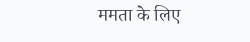ममता के लिए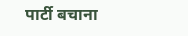पार्टी बचाना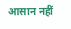आसान नहीं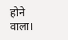होने वाला।